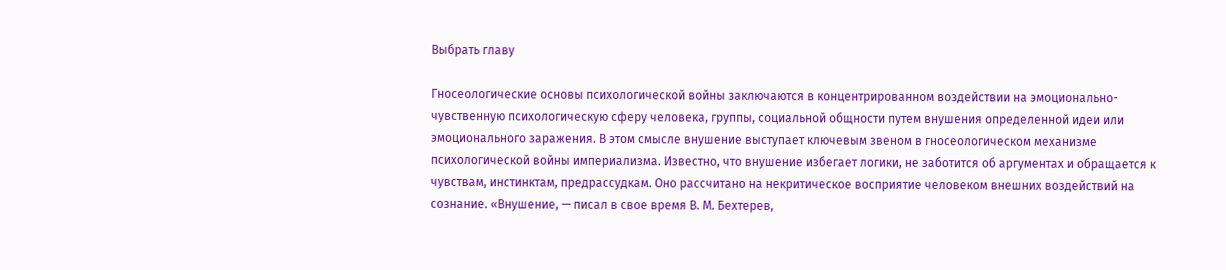Выбрать главу

Гносеологические основы психологической войны заключаются в концентрированном воздействии на эмоционально-чувственную психологическую сферу человека, группы, социальной общности путем внушения определенной идеи или эмоционального заражения. В этом смысле внушение выступает ключевым звеном в гносеологическом механизме психологической войны империализма. Известно, что внушение избегает логики, не заботится об аргументах и обращается к чувствам, инстинктам, предрассудкам. Оно рассчитано на некритическое восприятие человеком внешних воздействий на сознание. «Внушение, — писал в свое время В. М. Бехтерев,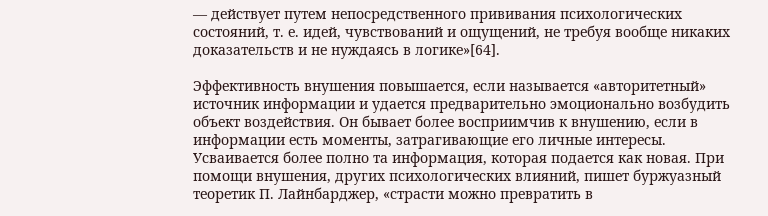— действует путем непосредственного прививания психологических состояний, т. е. идей, чувствований и ощущений, не требуя вообще никаких доказательств и не нуждаясь в логике»[64].

Эффективность внушения повышается, если называется «авторитетный» источник информации и удается предварительно эмоционально возбудить объект воздействия. Он бывает более восприимчив к внушению, если в информации есть моменты, затрагивающие его личные интересы. Усваивается более полно та информация, которая подается как новая. При помощи внушения, других психологических влияний, пишет буржуазный теоретик П. Лайнбарджер, «страсти можно превратить в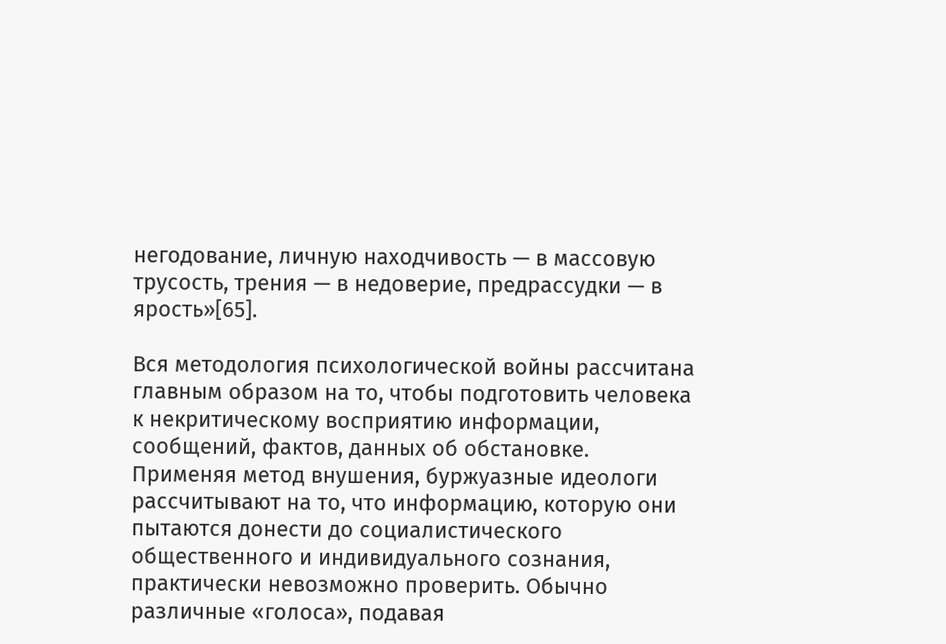негодование, личную находчивость — в массовую трусость, трения — в недоверие, предрассудки — в ярость»[65].

Вся методология психологической войны рассчитана главным образом на то, чтобы подготовить человека к некритическому восприятию информации, сообщений, фактов, данных об обстановке. Применяя метод внушения, буржуазные идеологи рассчитывают на то, что информацию, которую они пытаются донести до социалистического общественного и индивидуального сознания, практически невозможно проверить. Обычно различные «голоса», подавая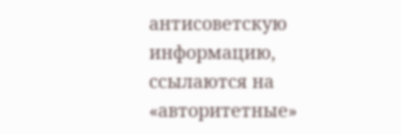антисоветскую информацию, ссылаются на «авторитетные»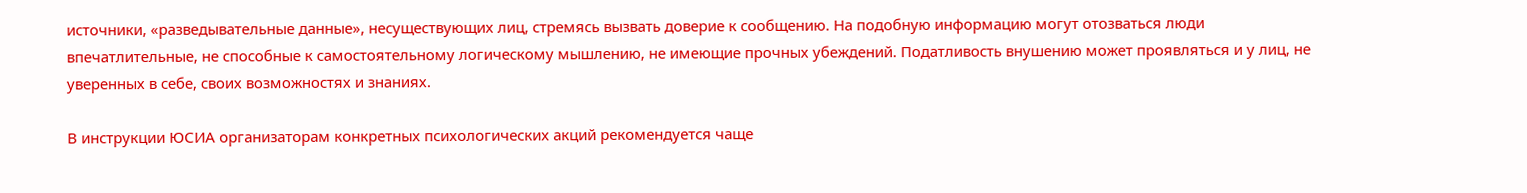источники, «разведывательные данные», несуществующих лиц, стремясь вызвать доверие к сообщению. На подобную информацию могут отозваться люди впечатлительные, не способные к самостоятельному логическому мышлению, не имеющие прочных убеждений. Податливость внушению может проявляться и у лиц, не уверенных в себе, своих возможностях и знаниях.

В инструкции ЮСИА организаторам конкретных психологических акций рекомендуется чаще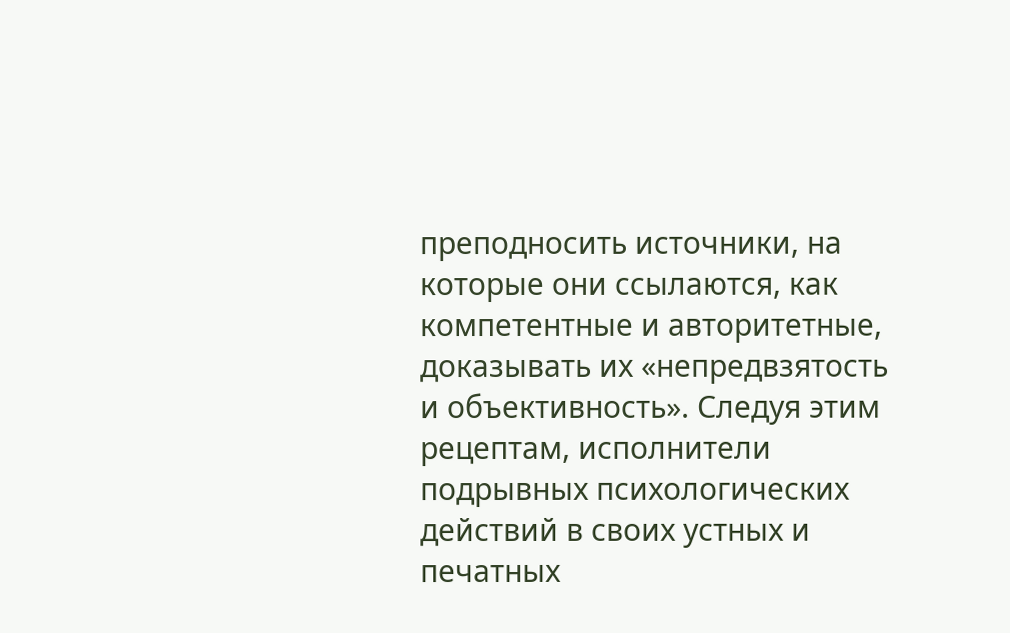преподносить источники, на которые они ссылаются, как компетентные и авторитетные, доказывать их «непредвзятость и объективность». Следуя этим рецептам, исполнители подрывных психологических действий в своих устных и печатных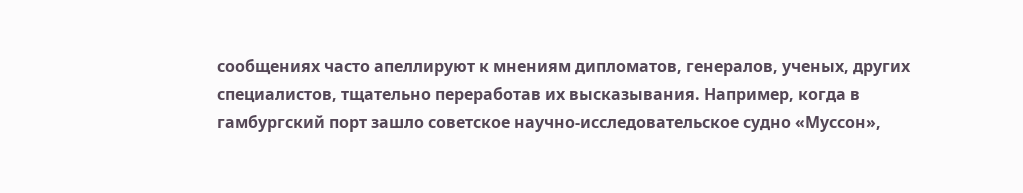сообщениях часто апеллируют к мнениям дипломатов, генералов, ученых, других специалистов, тщательно переработав их высказывания. Например, когда в гамбургский порт зашло советское научно-исследовательское судно «Муссон»,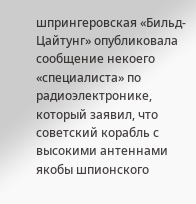шпрингеровская «Бильд-Цайтунг» опубликовала сообщение некоего «специалиста» по радиоэлектронике, который заявил, что советский корабль с высокими антеннами якобы шпионского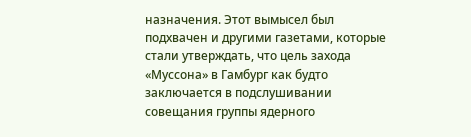назначения. Этот вымысел был подхвачен и другими газетами, которые стали утверждать, что цель захода «Муссона» в Гамбург как будто заключается в подслушивании совещания группы ядерного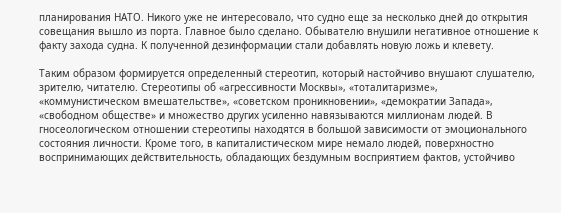планирования НАТО. Никого уже не интересовало, что судно еще за несколько дней до открытия совещания вышло из порта. Главное было сделано. Обывателю внушили негативное отношение к факту захода судна. К полученной дезинформации стали добавлять новую ложь и клевету.

Таким образом формируется определенный стереотип, который настойчиво внушают слушателю, зрителю, читателю. Стереотипы об «агрессивности Москвы», «тоталитаризме», «коммунистическом вмешательстве», «советском проникновении», «демократии Запада», «свободном обществе» и множество других усиленно навязываются миллионам людей. В гносеологическом отношении стереотипы находятся в большой зависимости от эмоционального состояния личности. Кроме того, в капиталистическом мире немало людей, поверхностно воспринимающих действительность, обладающих бездумным восприятием фактов, устойчиво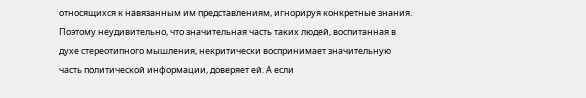относящихся к навязанным им представлениям, игнорируя конкретные знания. Поэтому неудивительно, что значительная часть таких людей, воспитанная в духе стереотипного мышления, некритически воспринимает значительную часть политической информации, доверяет ей. А если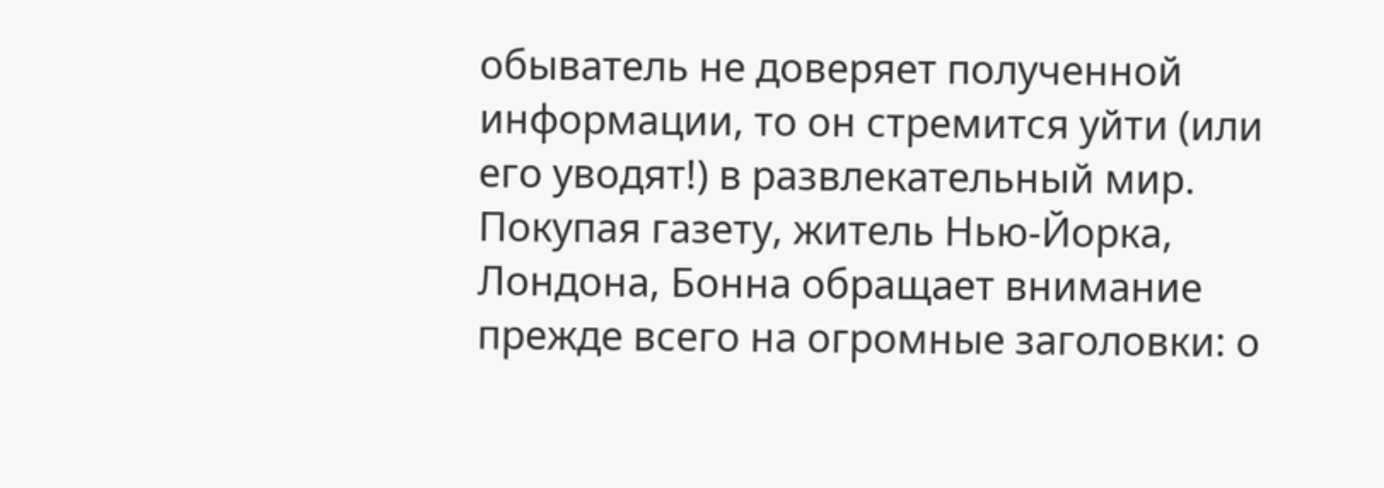обыватель не доверяет полученной информации, то он стремится уйти (или его уводят!) в развлекательный мир. Покупая газету, житель Нью-Йорка, Лондона, Бонна обращает внимание прежде всего на огромные заголовки: о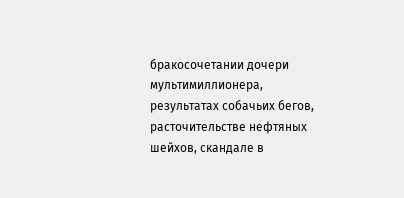бракосочетании дочери мультимиллионера, результатах собачьих бегов, расточительстве нефтяных шейхов, скандале в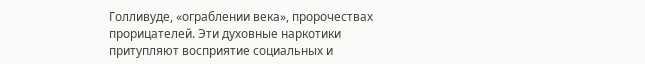Голливуде, «ограблении века», пророчествах прорицателей. Эти духовные наркотики притупляют восприятие социальных и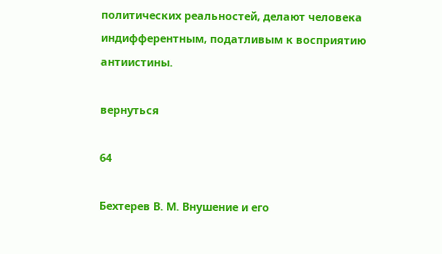политических реальностей, делают человека индифферентным, податливым к восприятию антиистины.

вернуться

64

Бехтерев В. М. Внушение и его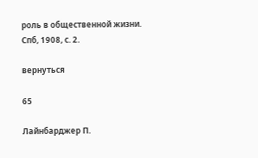роль в общественной жизни. Спб, 1908, с. 2.

вернуться

65

Лайнбарджер П.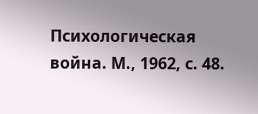Психологическая война. М., 1962, с. 48.